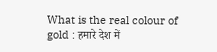What is the real colour of gold : हमारे देश में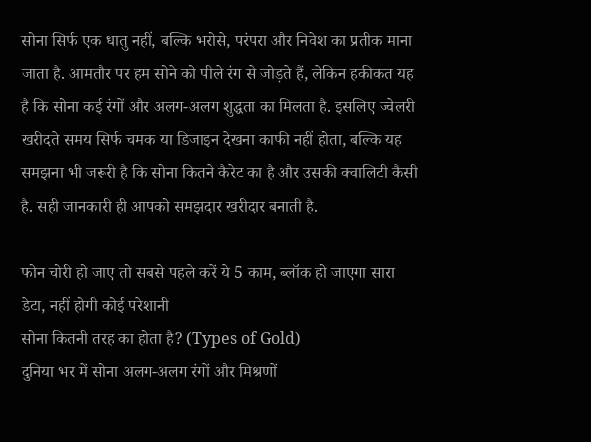सोना सिर्फ एक धातु नहीं, बल्कि भरोसे, परंपरा और निवेश का प्रतीक माना जाता है. आमतौर पर हम सोने को पीले रंग से जोड़ते हैं, लेकिन हकीकत यह है कि सोना कई रंगों और अलग-अलग शुद्धता का मिलता है. इसलिए ज्वेलरी खरीदते समय सिर्फ चमक या डिजाइन देखना काफी नहीं होता, बल्कि यह समझना भी जरूरी है कि सोना कितने कैरेट का है और उसकी क्वालिटी कैसी है. सही जानकारी ही आपको समझदार खरीदार बनाती है.

फोन चोरी हो जाए तो सबसे पहले करें ये 5 काम, ब्लॉक हो जाएगा सारा डेटा, नहीं होगी कोई परेशानी
सोना कितनी तरह का होता है? (Types of Gold)
दुनिया भर में सोना अलग-अलग रंगों और मिश्रणों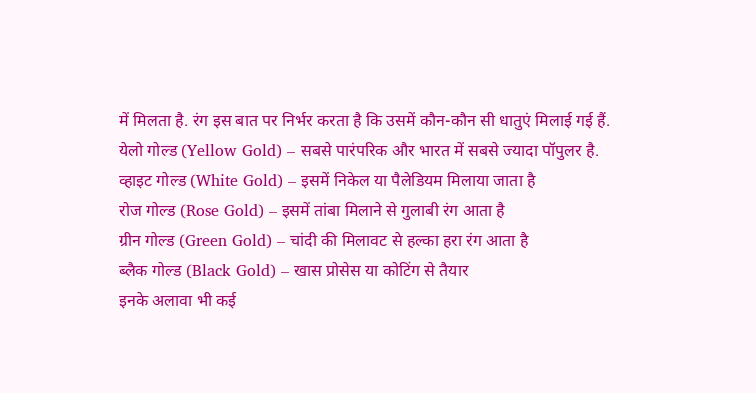में मिलता है. रंग इस बात पर निर्भर करता है कि उसमें कौन-कौन सी धातुएं मिलाई गई हैं.
येलो गोल्ड (Yellow Gold) – सबसे पारंपरिक और भारत में सबसे ज्यादा पॉपुलर है.
व्हाइट गोल्ड (White Gold) – इसमें निकेल या पैलेडियम मिलाया जाता है
रोज गोल्ड (Rose Gold) – इसमें तांबा मिलाने से गुलाबी रंग आता है
ग्रीन गोल्ड (Green Gold) – चांदी की मिलावट से हल्का हरा रंग आता है
ब्लैक गोल्ड (Black Gold) – खास प्रोसेस या कोटिंग से तैयार
इनके अलावा भी कई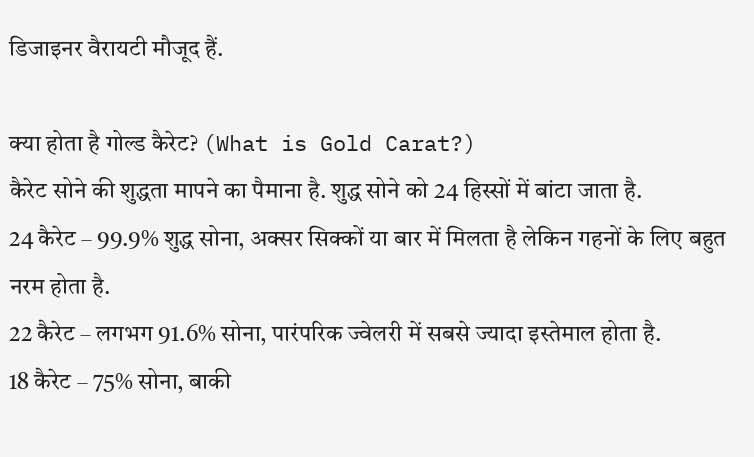डिजाइनर वैरायटी मौजूद हैं.

क्या होता है गोल्ड कैरेट? (What is Gold Carat?)
कैरेट सोने की शुद्धता मापने का पैमाना है. शुद्ध सोने को 24 हिस्सों में बांटा जाता है.
24 कैरेट – 99.9% शुद्ध सोना, अक्सर सिक्कों या बार में मिलता है लेकिन गहनों के लिए बहुत नरम होता है.
22 कैरेट – लगभग 91.6% सोना, पारंपरिक ज्वेलरी में सबसे ज्यादा इस्तेमाल होता है.
18 कैरेट – 75% सोना, बाकी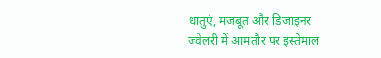धातुएं, मजबूत और डिजाइनर ज्वेलरी में आमतौर पर इस्तेमाल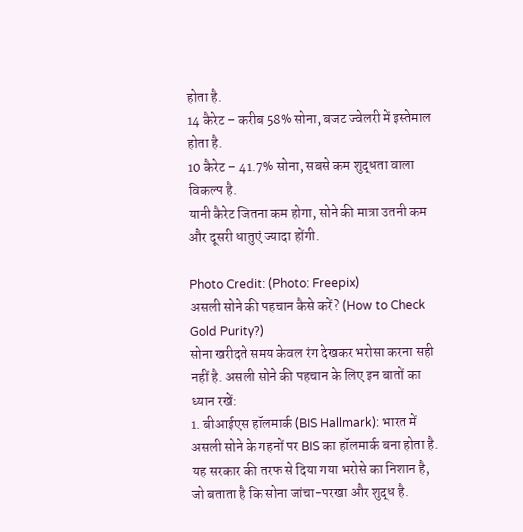होता है.
14 कैरेट – करीब 58% सोना, बजट ज्वेलरी में इस्तेमाल होता है.
10 कैरेट – 41.7% सोना, सबसे कम शुद्धता वाला विकल्प है.
यानी कैरेट जितना कम होगा, सोने की मात्रा उतनी कम और दूसरी धातुएं ज्यादा होंगी.

Photo Credit: (Photo: Freepix)
असली सोने की पहचान कैसे करें? (How to Check Gold Purity?)
सोना खरीदते समय केवल रंग देखकर भरोसा करना सही नहीं है. असली सोने की पहचान के लिए इन बातों का ध्यान रखें:
1. बीआईएस हॉलमार्क (BIS Hallmark): भारत में असली सोने के गहनों पर BIS का हॉलमार्क बना होता है. यह सरकार की तरफ से दिया गया भरोसे का निशान है, जो बताता है कि सोना जांचा-परखा और शुद्ध है.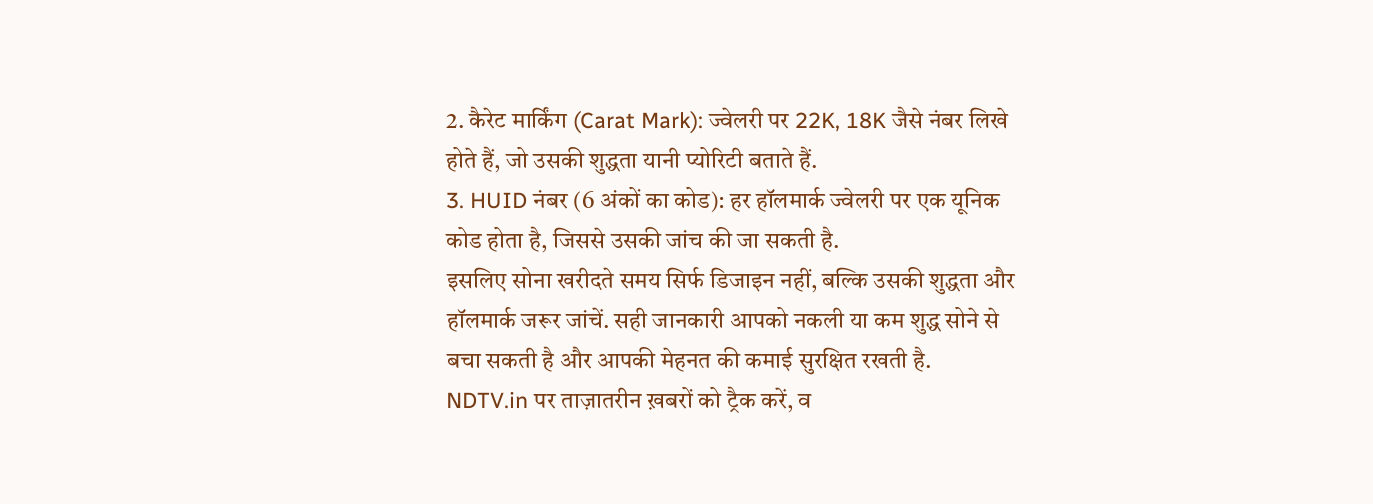2. कैरेट मार्किंग (Carat Mark): ज्वेलरी पर 22K, 18K जैसे नंबर लिखे होते हैं, जो उसकी शुद्धता यानी प्योरिटी बताते हैं.
3. HUID नंबर (6 अंकों का कोड): हर हॉलमार्क ज्वेलरी पर एक यूनिक कोड होता है, जिससे उसकी जांच की जा सकती है.
इसलिए सोना खरीदते समय सिर्फ डिजाइन नहीं, बल्कि उसकी शुद्धता और हॉलमार्क जरूर जांचें. सही जानकारी आपको नकली या कम शुद्ध सोने से बचा सकती है और आपकी मेहनत की कमाई सुरक्षित रखती है.
NDTV.in पर ताज़ातरीन ख़बरों को ट्रैक करें, व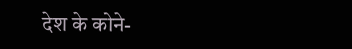देश के कोने-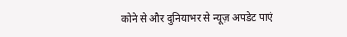कोने से और दुनियाभर से न्यूज़ अपडेट पाएं